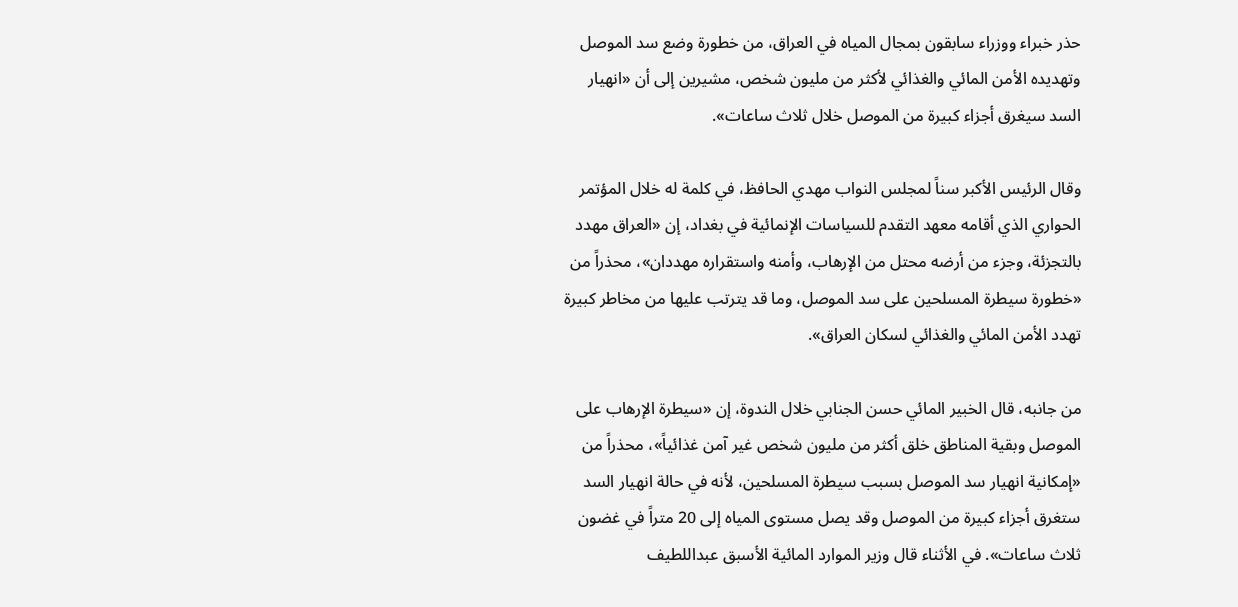حذر خبراء ووزراء سابقون بمجال المياه في العراق، من خطورة وضع سد الموصل وتهديده الأمن المائي والغذائي لأكثر من مليون شخص، مشيرين إلى أن «انهيار السد سيغرق أجزاء كبيرة من الموصل خلال ثلاث ساعات».

وقال الرئيس الأكبر سناً لمجلس النواب مهدي الحافظ، في كلمة له خلال المؤتمر الحواري الذي أقامه معهد التقدم للسياسات الإنمائية في بغداد، إن «العراق مهدد بالتجزئة، وجزء من أرضه محتل من الإرهاب، وأمنه واستقراره مهددان»، محذراً من «خطورة سيطرة المسلحين على سد الموصل، وما قد يترتب عليها من مخاطر كبيرة تهدد الأمن المائي والغذائي لسكان العراق».

من جانبه، قال الخبير المائي حسن الجنابي خلال الندوة، إن «سيطرة الإرهاب على الموصل وبقية المناطق خلق أكثر من مليون شخص غير آمن غذائياً»، محذراً من «إمكانية انهيار سد الموصل بسبب سيطرة المسلحين، لأنه في حالة انهيار السد ستغرق أجزاء كبيرة من الموصل وقد يصل مستوى المياه إلى 20 متراً في غضون ثلاث ساعات». في الأثناء قال وزير الموارد المائية الأسبق عبداللطيف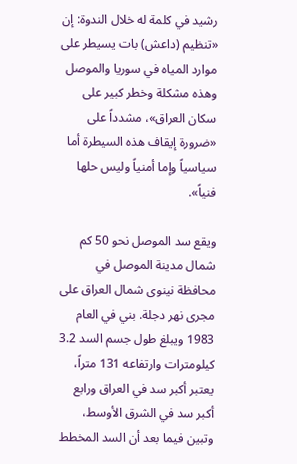رشيد في كلمة له خلال الندوة: إن «تنظيم (داعش) بات يسيطر على موارد المياه في سوريا والموصل وهذه مشكلة وخطر كبير على سكان العراق»، مشدداً على «ضرورة إيقاف هذه السيطرة أما سياسياً وإما أمنياً وليس حلها فنياً».

ويقع سد الموصل نحو 50 كم شمال مدينة الموصل في محافظة نينوى شمال العراق على مجرى نهر دجلة. بني في العام 1983 ويبلغ طول جسم السد 3.2 كيلومترات وارتفاعه 131 متراً، يعتبر أكبر سد في العراق ورابع أكبر سد في الشرق الأوسط، وتبين فيما بعد أن السد المخطط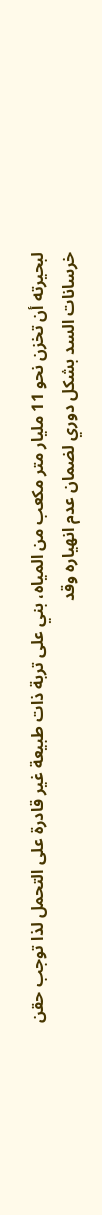لبحيرته أن تخزن نحو 11 مليار متر مكعب من المياه، بني على تربة ذات طبيعة غير قادرة على التحمل لذا توجب حقن خرسانات السد بشكل دوري لضمان عدم انهياره وقد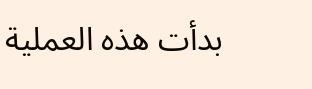بدأت هذه العملية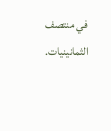في منتصف الثمانينيات.